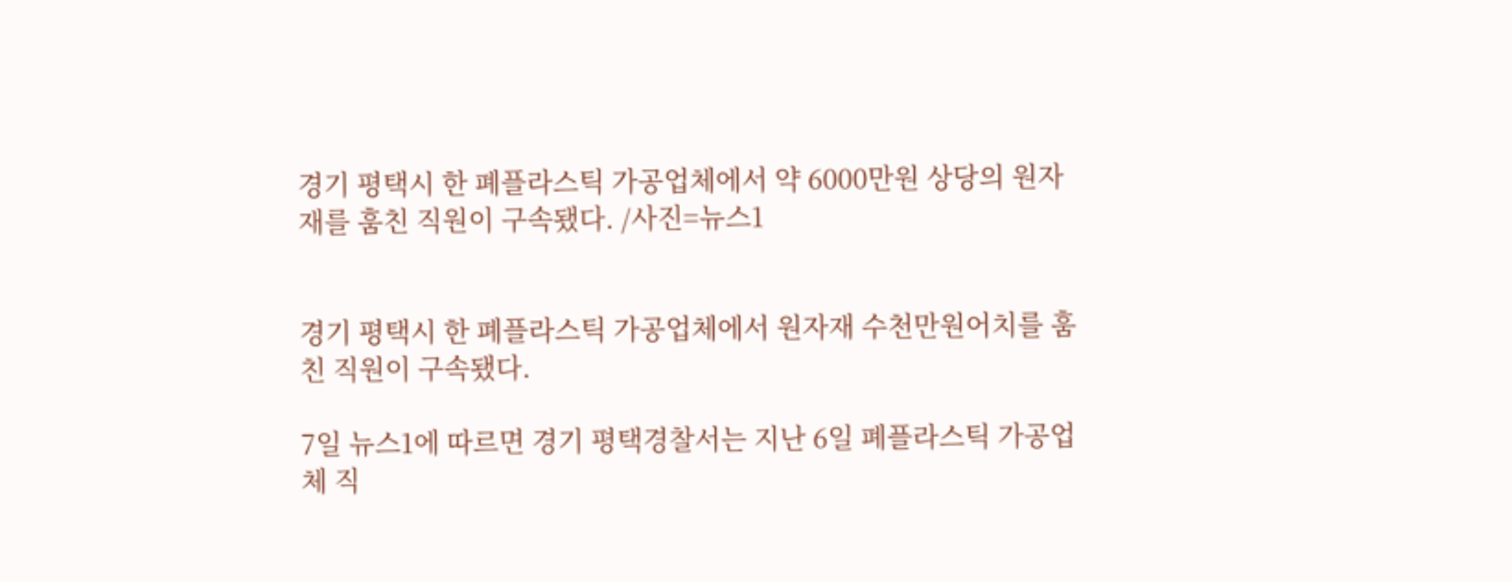경기 평택시 한 폐플라스틱 가공업체에서 약 6000만원 상당의 원자재를 훔친 직원이 구속됐다. /사진=뉴스1


경기 평택시 한 폐플라스틱 가공업체에서 원자재 수천만원어치를 훔친 직원이 구속됐다.

7일 뉴스1에 따르면 경기 평택경찰서는 지난 6일 폐플라스틱 가공업체 직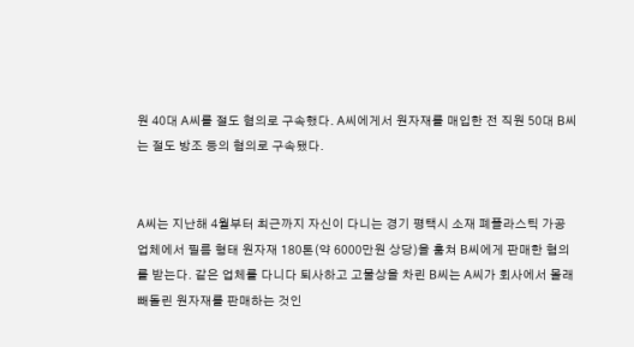원 40대 A씨를 절도 혐의로 구속했다. A씨에게서 원자재를 매입한 전 직원 50대 B씨는 절도 방조 등의 혐의로 구속됐다.


A씨는 지난해 4월부터 최근까지 자신이 다니는 경기 평택시 소재 폐플라스틱 가공업체에서 필름 형태 원자재 180톤(약 6000만원 상당)을 훔쳐 B씨에게 판매한 혐의를 받는다. 같은 업체를 다니다 퇴사하고 고물상을 차린 B씨는 A씨가 회사에서 몰래 빼돌린 원자재를 판매하는 것인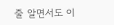줄 알면서도 이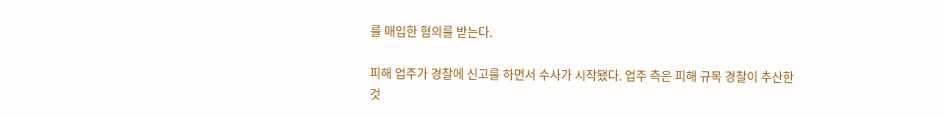를 매입한 혐의를 받는다.

피해 업주가 경찰에 신고를 하면서 수사가 시작됐다. 업주 측은 피해 규목 경찰이 추산한 것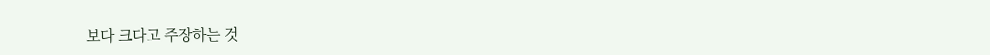보다 크다고 주장하는 것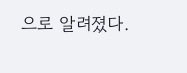으로 알려졌다.